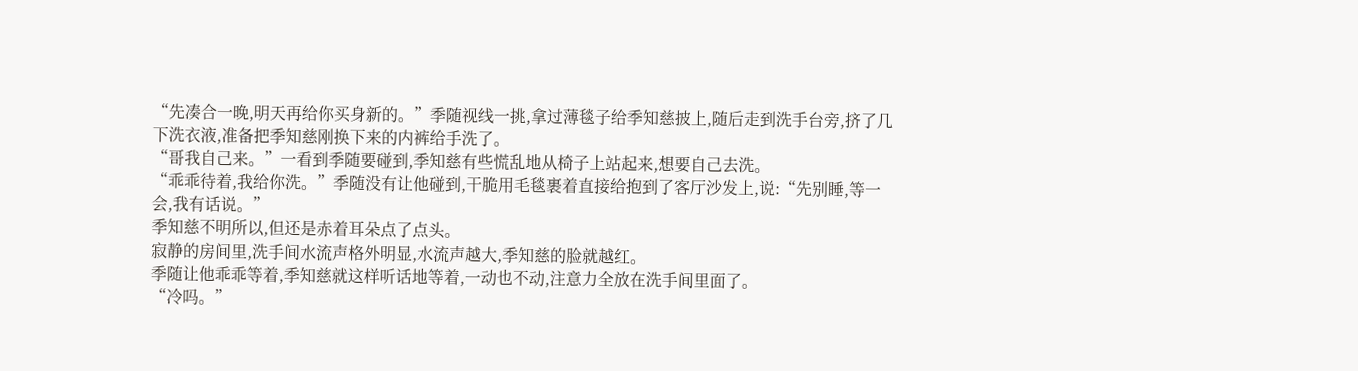“先凑合一晚,明天再给你买身新的。”季随视线一挑,拿过薄毯子给季知慈披上,随后走到洗手台旁,挤了几下洗衣液,准备把季知慈刚换下来的内裤给手洗了。
“哥我自己来。”一看到季随要碰到,季知慈有些慌乱地从椅子上站起来,想要自己去洗。
“乖乖待着,我给你洗。”季随没有让他碰到,干脆用毛毯裹着直接给抱到了客厅沙发上,说:“先别睡,等一会,我有话说。”
季知慈不明所以,但还是赤着耳朵点了点头。
寂静的房间里,洗手间水流声格外明显,水流声越大,季知慈的脸就越红。
季随让他乖乖等着,季知慈就这样听话地等着,一动也不动,注意力全放在洗手间里面了。
“冷吗。”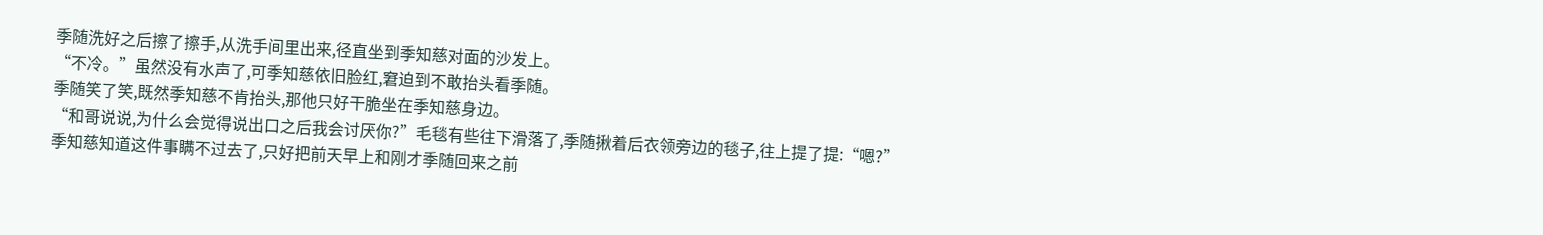季随洗好之后擦了擦手,从洗手间里出来,径直坐到季知慈对面的沙发上。
“不冷。”虽然没有水声了,可季知慈依旧脸红,窘迫到不敢抬头看季随。
季随笑了笑,既然季知慈不肯抬头,那他只好干脆坐在季知慈身边。
“和哥说说,为什么会觉得说出口之后我会讨厌你?”毛毯有些往下滑落了,季随揪着后衣领旁边的毯子,往上提了提:“嗯?”
季知慈知道这件事瞒不过去了,只好把前天早上和刚才季随回来之前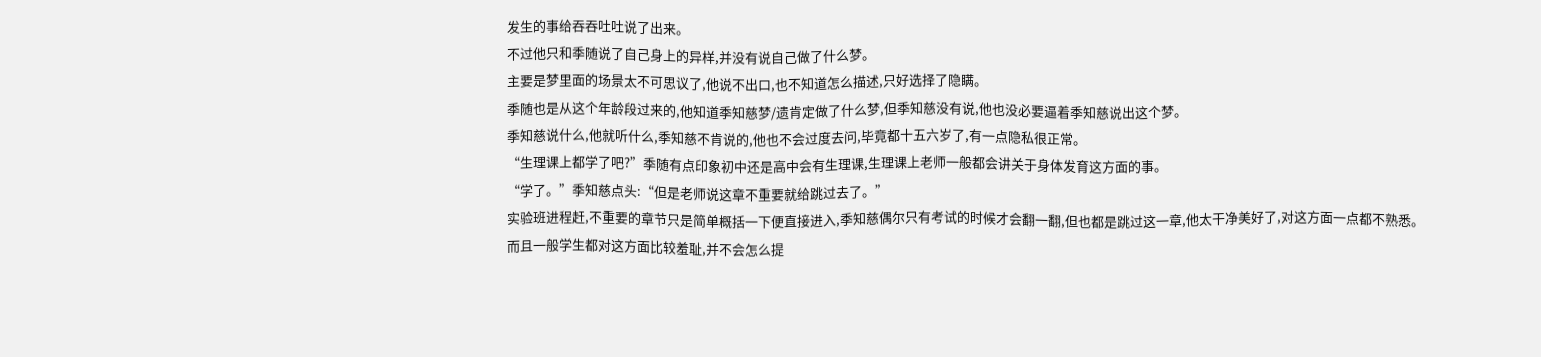发生的事给吞吞吐吐说了出来。
不过他只和季随说了自己身上的异样,并没有说自己做了什么梦。
主要是梦里面的场景太不可思议了,他说不出口,也不知道怎么描述,只好选择了隐瞒。
季随也是从这个年龄段过来的,他知道季知慈梦/遗肯定做了什么梦,但季知慈没有说,他也没必要逼着季知慈说出这个梦。
季知慈说什么,他就听什么,季知慈不肯说的,他也不会过度去问,毕竟都十五六岁了,有一点隐私很正常。
“生理课上都学了吧?”季随有点印象初中还是高中会有生理课,生理课上老师一般都会讲关于身体发育这方面的事。
“学了。”季知慈点头:“但是老师说这章不重要就给跳过去了。”
实验班进程赶,不重要的章节只是简单概括一下便直接进入,季知慈偶尔只有考试的时候才会翻一翻,但也都是跳过这一章,他太干净美好了,对这方面一点都不熟悉。
而且一般学生都对这方面比较羞耻,并不会怎么提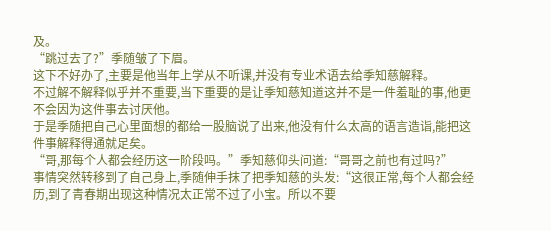及。
“跳过去了?”季随皱了下眉。
这下不好办了,主要是他当年上学从不听课,并没有专业术语去给季知慈解释。
不过解不解释似乎并不重要,当下重要的是让季知慈知道这并不是一件羞耻的事,他更不会因为这件事去讨厌他。
于是季随把自己心里面想的都给一股脑说了出来,他没有什么太高的语言造诣,能把这件事解释得通就足矣。
“哥,那每个人都会经历这一阶段吗。”季知慈仰头问道:“哥哥之前也有过吗?”
事情突然转移到了自己身上,季随伸手抹了把季知慈的头发:“这很正常,每个人都会经历,到了青春期出现这种情况太正常不过了小宝。所以不要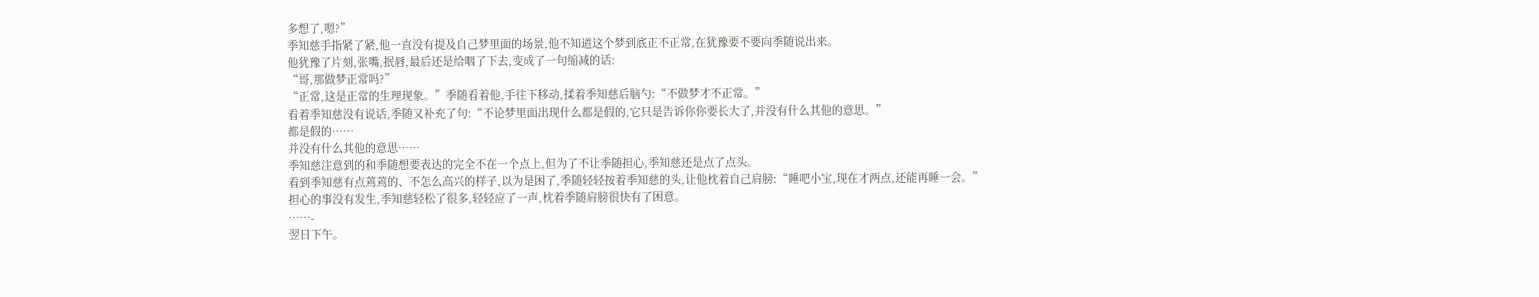多想了,嗯?”
季知慈手指紧了紧,他一直没有提及自己梦里面的场景,他不知道这个梦到底正不正常,在犹豫要不要向季随说出来。
他犹豫了片刻,张嘴,抿唇,最后还是给咽了下去,变成了一句缩减的话:
“哥,那做梦正常吗?”
“正常,这是正常的生理现象。”季随看着他,手往下移动,揉着季知慈后脑勺:“不做梦才不正常。”
看着季知慈没有说话,季随又补充了句:“不论梦里面出现什么都是假的,它只是告诉你你要长大了,并没有什么其他的意思。”
都是假的……
并没有什么其他的意思……
季知慈注意到的和季随想要表达的完全不在一个点上,但为了不让季随担心,季知慈还是点了点头。
看到季知慈有点蔫蔫的、不怎么高兴的样子,以为是困了,季随轻轻按着季知慈的头,让他枕着自己肩膀:“睡吧小宝,现在才两点,还能再睡一会。”
担心的事没有发生,季知慈轻松了很多,轻轻应了一声,枕着季随肩膀很快有了困意。
……-
翌日下午。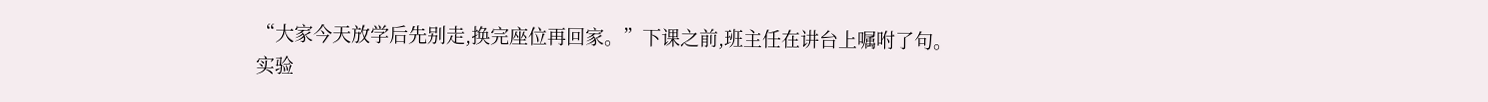“大家今天放学后先别走,换完座位再回家。”下课之前,班主任在讲台上嘱咐了句。
实验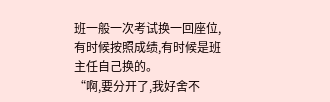班一般一次考试换一回座位,有时候按照成绩,有时候是班主任自己换的。
“啊,要分开了,我好舍不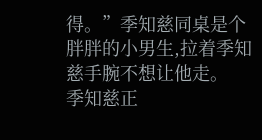得。”季知慈同桌是个胖胖的小男生,拉着季知慈手腕不想让他走。
季知慈正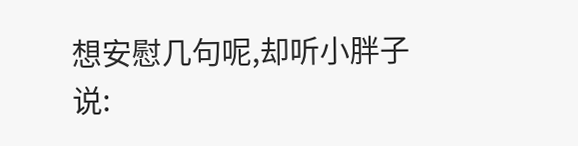想安慰几句呢,却听小胖子说: